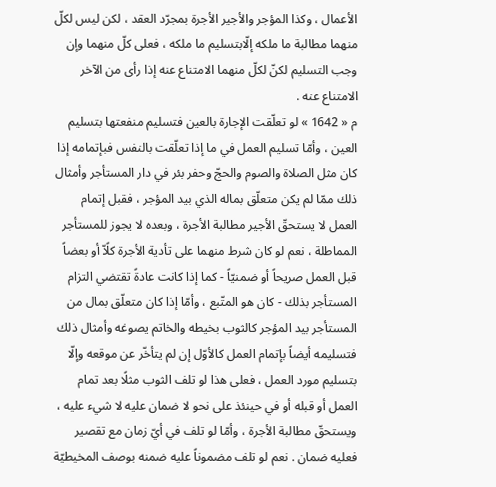الأعمال ، وكذا المؤجر والأجير الأجرة بمجرّد العقد ، لكن ليس لكلّ منهما مطالبة ما ملكه إلّابتسليم ما ملكه ، فعلى كلّ منهما وإن وجب التسليم لكنّ لكلّ منهما الامتناع عنه إذا رأى من الآخر الامتناع عنه .
م « 1642 » لو تعلّقت الإجارة بالعين فتسليم منفعتها بتسليم العين ، وأمّا تسليم العمل في ما إذا تعلّقت بالنفس فبإتمامه إذا كان مثل الصلاة والصوم والحجّ وحفر بئر في دار المستأجر وأمثال ذلك ممّا لم يكن متعلّق بماله الذي بيد المؤجر ، فقبل إتمام العمل لا يستحقّ الأجير مطالبة الأجرة ، وبعده لا يجوز للمستأجر المماطلة ، نعم لو كان شرط منهما على تأدية الأجرة كلًاّ أو بعضاً قبل العمل صريحاً أو ضمنيّاً - كما إذا كانت عادةً تقتضي التزام المستأجر بذلك - كان هو المتّبع ، وأمّا إذا كان متعلّق بمال من المستأجر بيد المؤجر كالثوب بخيطه والخاتم يصوغه وأمثال ذلك فتسليمه أيضاً بإتمام العمل كالأوّل إن لم يتأخّر عن موقعه وإلّا بتسليم مورد العمل ، فعلى هذا لو تلف الثوب مثلًا بعد تمام العمل أو قبله أو في حينئذ على نحو لا ضمان عليه لا شيء عليه ، ويستحقّ مطالبة الأجرة ، وأمّا لو تلف في أيّ زمان مع تقصير فعليه ضمان . نعم لو تلف مضموناً عليه ضمنه بوصف المخيطيّة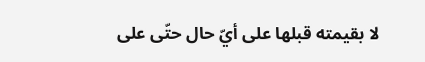لا بقيمته قبلها على أيّ حال حتّى على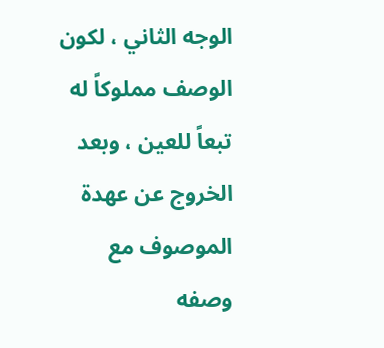الوجه الثاني ، لكون الوصف مملوكاً له تبعاً للعين ، وبعد الخروج عن عهدة الموصوف مع وصفه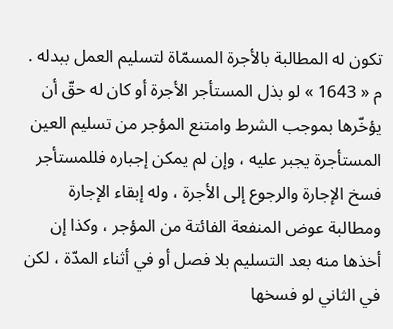تكون له المطالبة بالأجرة المسمّاة لتسليم العمل ببدله .
م « 1643 » لو بذل المستأجر الأجرة أو كان له حقّ أن يؤخّرها بموجب الشرط وامتنع المؤجر من تسليم العين المستأجرة يجبر عليه ، وإن لم يمكن إجباره فللمستأجر فسخ الإجارة والرجوع إلى الأجرة ، وله إبقاء الإجارة ومطالبة عوض المنفعة الفائتة من المؤجر ، وكذا إن أخذها منه بعد التسليم بلا فصل أو في أثناء المدّة ، لكن في الثاني لو فسخها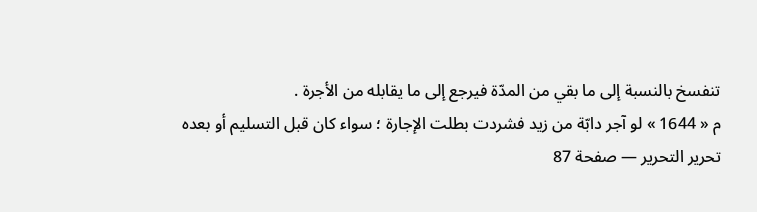تنفسخ بالنسبة إلى ما بقي من المدّة فيرجع إلى ما يقابله من الأجرة .
م « 1644 » لو آجر دابّة من زيد فشردت بطلت الإجارة ؛ سواء كان قبل التسليم أو بعده
تحرير التحرير — صفحة 87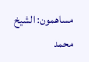مساهمون: الشيخ محمد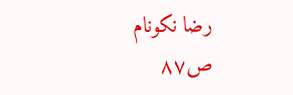رضا نكونام
ص٨٧